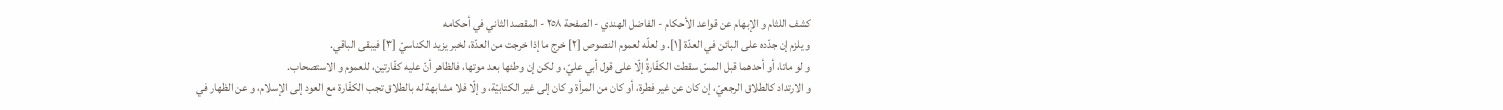كشف اللثام و الإبهام عن قواعد الأحكام - الفاضل الهندي - الصفحة ٢٥٨ - المقصد الثاني في أحكامه
و يلزم إن جدّده على البائن في العدّة [١]. و لعلّه لعموم النصوص [٢] خرج ما إذا خرجت من العدّة، لخبر يزيد الكناسيّ [٣] فيبقى الباقي.
و لو ماتا، أو أحدهما قبل المسّ سقطت الكفّارةُ إلّا على قول أبي عليّ، و لكن إن وطئها بعد موتها، فالظاهر أنّ عليه كفّارتين، للعموم و الاستصحاب.
و الارتداد كالطلاق الرجعيّ، إن كان عن غير فطرة، أو كان من المرأة و كان إلى غير الكتابيّة، و إلّا فلا مشابهة له بالطلاق تجب الكفّارة مع العود إلى الإسلام، و عن الظهار في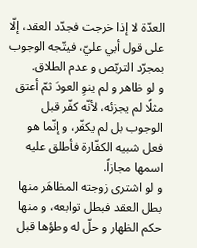العدّة لا إذا خرجت فجدّد العقد، إلّا على قول أبي عليّ، فيتّجه الوجوب بمجرّد التربّص و عدم الطلاق.
و لو ظاهر و لم ينوِ العودَ ثمّ أعتق مثلًا لم يجزئه، لأنّه كفّر قبل الوجوب بل لم يكفّر، و إنّما هو فعل شبيه الكفّارة فأطلق عليه اسمها مجازاً.
و لو اشترى زوجته المظاهَر منها بطل العقد فبطل توابعه، و منها حكم الظهار و حلّ له وطؤها قبل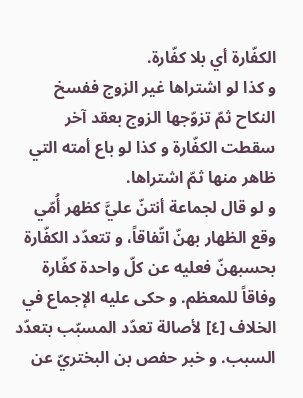الكفّارة أي بلا كفّارة.
و كذا لو اشتراها غير الزوج ففسخ النكاح ثمّ تزوّجها الزوج بعقد آخر سقطت الكفّارة و كذا لو باع أمته التي ظاهر منها ثمّ اشتراها.
و لو قال لجماعة أنتنّ عليَّ كظهر أُمّي وقع الظهار بهنّ اتّفاقاً، و تتعدّد الكفّارة بحسبهنّ فعليه عن كلّ واحدة كفّارة وفاقاً للمعظم. و حكى عليه الإجماع في الخلاف [٤] لأصالة تعدّد المسبّب بتعدّد السبب. و خبر حفص بن البختريّ عن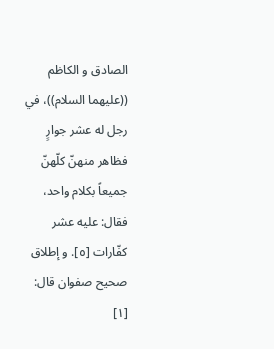الصادق و الكاظم ((عليهما السلام))، في رجل له عشر جوارٍ فظاهر منهنّ كلّهنّ جميعاً بكلام واحد، فقال: عليه عشر كفّارات [٥]. و إطلاق صحيح صفوان قال:
[١]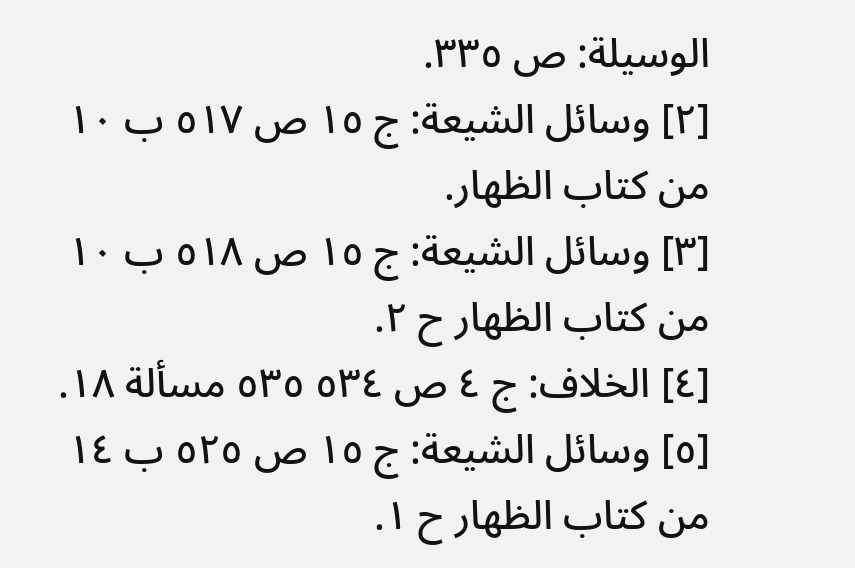الوسيلة: ص ٣٣٥.
[٢] وسائل الشيعة: ج ١٥ ص ٥١٧ ب ١٠ من كتاب الظهار.
[٣] وسائل الشيعة: ج ١٥ ص ٥١٨ ب ١٠ من كتاب الظهار ح ٢.
[٤] الخلاف: ج ٤ ص ٥٣٤ ٥٣٥ مسألة ١٨.
[٥] وسائل الشيعة: ج ١٥ ص ٥٢٥ ب ١٤ من كتاب الظهار ح ١.